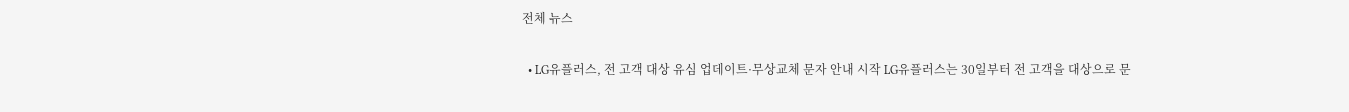전체 뉴스

  • LG유플러스, 전 고객 대상 유심 업데이트·무상교체 문자 안내 시작 LG유플러스는 30일부터 전 고객을 대상으로 문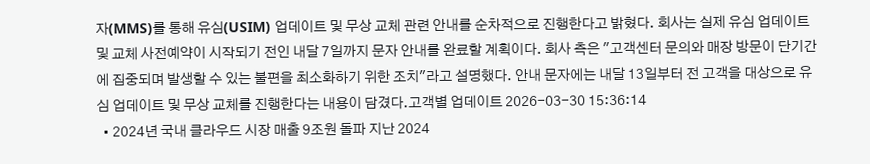자(MMS)를 통해 유심(USIM) 업데이트 및 무상 교체 관련 안내를 순차적으로 진행한다고 밝혔다. 회사는 실제 유심 업데이트 및 교체 사전예약이 시작되기 전인 내달 7일까지 문자 안내를 완료할 계획이다. 회사 측은 "고객센터 문의와 매장 방문이 단기간에 집중되며 발생할 수 있는 불편을 최소화하기 위한 조치"라고 설명했다. 안내 문자에는 내달 13일부터 전 고객을 대상으로 유심 업데이트 및 무상 교체를 진행한다는 내용이 담겼다.고객별 업데이트 2026-03-30 15:36:14
  • 2024년 국내 클라우드 시장 매출 9조원 돌파 지난 2024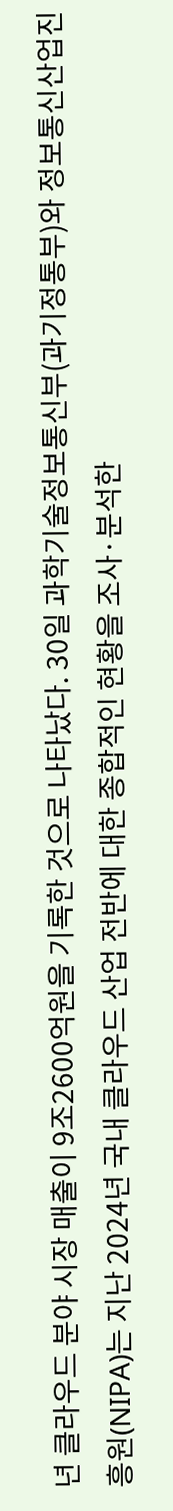년 클라우드 분야 시장 매출이 9조2600억원을 기록한 것으로 나타났다. 30일 과학기술정보통신부(과기정통부)와 정보통신산업진흥원(NIPA)는 지난 2024년 국내 클라우드 산업 전반에 대한 종합적인 현황을 조사·분석한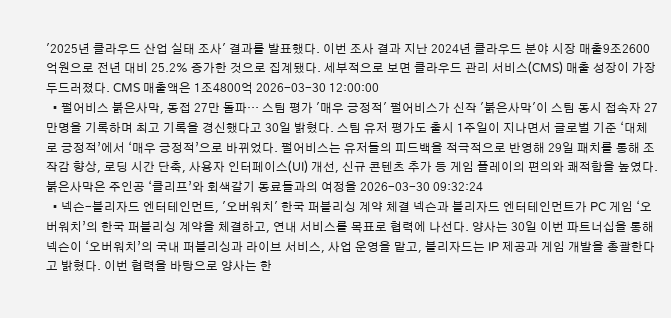'2025년 클라우드 산업 실태 조사' 결과를 발표했다. 이번 조사 결과 지난 2024년 클라우드 분야 시장 매출9조2600억원으로 전년 대비 25.2% 증가한 것으로 집계됐다. 세부적으로 보면 클라우드 관리 서비스(CMS) 매출 성장이 가장 두드러졌다. CMS 매출액은 1조4800억 2026-03-30 12:00:00
  • 펄어비스 붉은사막, 동접 27만 돌파… 스팀 평가 '매우 긍정적' 펄어비스가 신작 '붉은사막'이 스팀 동시 접속자 27만명을 기록하며 최고 기록을 경신했다고 30일 밝혔다. 스팀 유저 평가도 출시 1주일이 지나면서 글로벌 기준 ‘대체로 긍정적’에서 ‘매우 긍정적’으로 바뀌었다. 펄어비스는 유저들의 피드백을 적극적으로 반영해 29일 패치를 통해 조작감 향상, 로딩 시간 단축, 사용자 인터페이스(UI) 개선, 신규 콘텐츠 추가 등 게임 플레이의 편의와 쾌적함을 높였다. 붉은사막은 주인공 ‘클리프’와 회색갈기 동료들과의 여정을 2026-03-30 09:32:24
  • 넥슨-블리자드 엔터테인먼트, '오버워치' 한국 퍼블리싱 계약 체결 넥슨과 블리자드 엔터테인먼트가 PC 게임 ‘오버워치’의 한국 퍼블리싱 계약을 체결하고, 연내 서비스를 목표로 협력에 나선다. 양사는 30일 이번 파트너십을 통해 넥슨이 ‘오버워치’의 국내 퍼블리싱과 라이브 서비스, 사업 운영을 맡고, 블리자드는 IP 제공과 게임 개발을 총괄한다고 밝혔다. 이번 협력을 바탕으로 양사는 한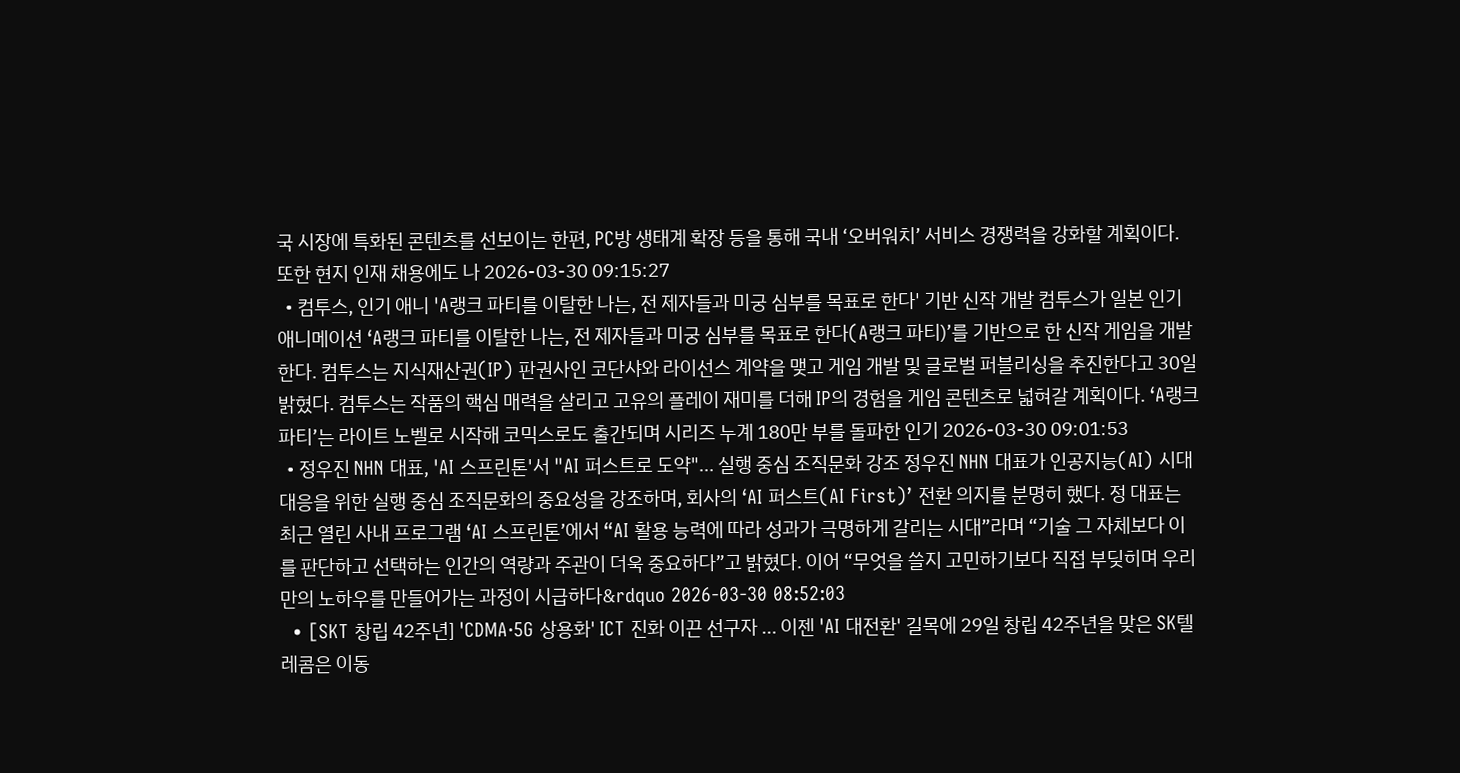국 시장에 특화된 콘텐츠를 선보이는 한편, PC방 생태계 확장 등을 통해 국내 ‘오버워치’ 서비스 경쟁력을 강화할 계획이다. 또한 현지 인재 채용에도 나 2026-03-30 09:15:27
  • 컴투스, 인기 애니 'A랭크 파티를 이탈한 나는, 전 제자들과 미궁 심부를 목표로 한다' 기반 신작 개발 컴투스가 일본 인기 애니메이션 ‘A랭크 파티를 이탈한 나는, 전 제자들과 미궁 심부를 목표로 한다(A랭크 파티)’를 기반으로 한 신작 게임을 개발한다. 컴투스는 지식재산권(IP) 판권사인 코단샤와 라이선스 계약을 맺고 게임 개발 및 글로벌 퍼블리싱을 추진한다고 30일 밝혔다. 컴투스는 작품의 핵심 매력을 살리고 고유의 플레이 재미를 더해 IP의 경험을 게임 콘텐츠로 넓혀갈 계획이다. ‘A랭크 파티’는 라이트 노벨로 시작해 코믹스로도 출간되며 시리즈 누계 180만 부를 돌파한 인기 2026-03-30 09:01:53
  • 정우진 NHN 대표, 'AI 스프린톤'서 "AI 퍼스트로 도약"… 실행 중심 조직문화 강조 정우진 NHN 대표가 인공지능(AI) 시대 대응을 위한 실행 중심 조직문화의 중요성을 강조하며, 회사의 ‘AI 퍼스트(AI First)’ 전환 의지를 분명히 했다. 정 대표는 최근 열린 사내 프로그램 ‘AI 스프린톤’에서 “AI 활용 능력에 따라 성과가 극명하게 갈리는 시대”라며 “기술 그 자체보다 이를 판단하고 선택하는 인간의 역량과 주관이 더욱 중요하다”고 밝혔다. 이어 “무엇을 쓸지 고민하기보다 직접 부딪히며 우리만의 노하우를 만들어가는 과정이 시급하다&rdquo 2026-03-30 08:52:03
  • [SKT 창립 42주년] 'CDMA·5G 상용화' ICT 진화 이끈 선구자 … 이젠 'AI 대전환' 길목에 29일 창립 42주년을 맞은 SK텔레콤은 이동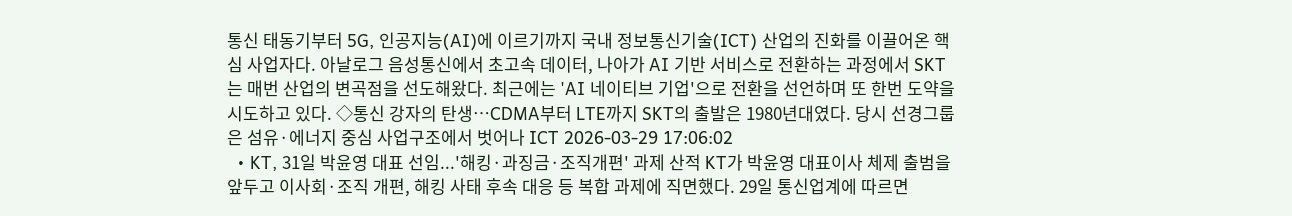통신 태동기부터 5G, 인공지능(AI)에 이르기까지 국내 정보통신기술(ICT) 산업의 진화를 이끌어온 핵심 사업자다. 아날로그 음성통신에서 초고속 데이터, 나아가 AI 기반 서비스로 전환하는 과정에서 SKT는 매번 산업의 변곡점을 선도해왔다. 최근에는 'AI 네이티브 기업'으로 전환을 선언하며 또 한번 도약을 시도하고 있다. ◇통신 강자의 탄생…CDMA부터 LTE까지 SKT의 출발은 1980년대였다. 당시 선경그룹은 섬유·에너지 중심 사업구조에서 벗어나 ICT 2026-03-29 17:06:02
  • KT, 31일 박윤영 대표 선임...'해킹·과징금·조직개편' 과제 산적 KT가 박윤영 대표이사 체제 출범을 앞두고 이사회·조직 개편, 해킹 사태 후속 대응 등 복합 과제에 직면했다. 29일 통신업계에 따르면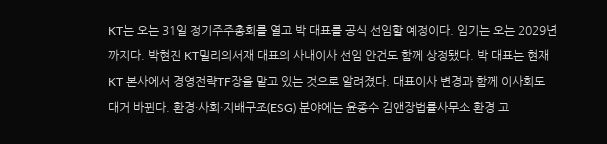KT는 오는 31일 정기주주총회를 열고 박 대표를 공식 선임할 예정이다. 임기는 오는 2029년까지다. 박현진 KT밀리의서재 대표의 사내이사 선임 안건도 함께 상정됐다. 박 대표는 현재 KT 본사에서 경영전략TF장을 맡고 있는 것으로 알려졌다. 대표이사 변경과 함께 이사회도 대거 바뀐다. 환경·사회·지배구조(ESG) 분야에는 윤종수 김앤장법률사무소 환경 고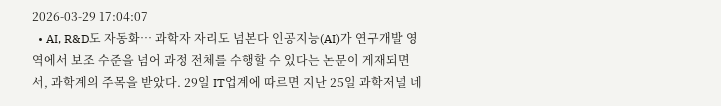2026-03-29 17:04:07
  • AI, R&D도 자동화… 과학자 자리도 넘본다 인공지능(AI)가 연구개발 영역에서 보조 수준을 넘어 과정 전체를 수행할 수 있다는 논문이 게재되면서, 과학계의 주목을 받았다. 29일 IT업계에 따르면 지난 25일 과학저널 네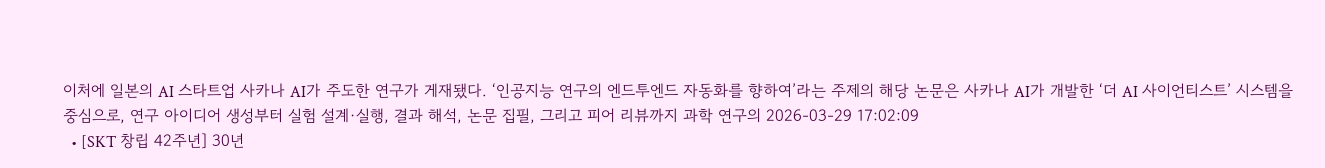이처에 일본의 AI 스타트업 사카나 AI가 주도한 연구가 게재됐다. ‘인공지능 연구의 엔드투엔드 자동화를 향하여’라는 주제의 해당 논문은 사카나 AI가 개발한 ‘더 AI 사이언티스트’ 시스템을 중심으로, 연구 아이디어 생성부터 실험 설계·실행, 결과 해석, 논문 집필, 그리고 피어 리뷰까지 과학 연구의 2026-03-29 17:02:09
  • [SKT 창립 42주년] 30년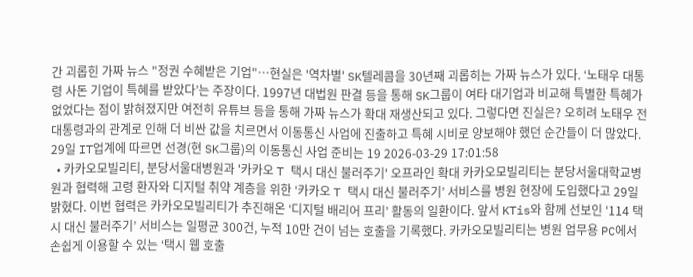간 괴롭힌 가짜 뉴스 "정권 수혜받은 기업"…현실은 '역차별' SK텔레콤을 30년째 괴롭히는 가짜 뉴스가 있다. ‘노태우 대통령 사돈 기업이 특혜를 받았다’는 주장이다. 1997년 대법원 판결 등을 통해 SK그룹이 여타 대기업과 비교해 특별한 특혜가 없었다는 점이 밝혀졌지만 여전히 유튜브 등을 통해 가짜 뉴스가 확대 재생산되고 있다. 그렇다면 진실은? 오히려 노태우 전 대통령과의 관계로 인해 더 비싼 값을 치르면서 이동통신 사업에 진출하고 특혜 시비로 양보해야 했던 순간들이 더 많았다. 29일 IT업계에 따르면 선경(현 SK그룹)의 이동통신 사업 준비는 19 2026-03-29 17:01:58
  • 카카오모빌리티, 분당서울대병원과 '카카오 T 택시 대신 불러주기' 오프라인 확대 카카오모빌리티는 분당서울대학교병원과 협력해 고령 환자와 디지털 취약 계층을 위한 ‘카카오 T 택시 대신 불러주기’ 서비스를 병원 현장에 도입했다고 29일 밝혔다. 이번 협력은 카카오모빌리티가 추진해온 ‘디지털 배리어 프리’ 활동의 일환이다. 앞서 KTis와 함께 선보인 ‘114 택시 대신 불러주기’ 서비스는 일평균 300건, 누적 10만 건이 넘는 호출을 기록했다. 카카오모빌리티는 병원 업무용 PC에서 손쉽게 이용할 수 있는 ‘택시 웹 호출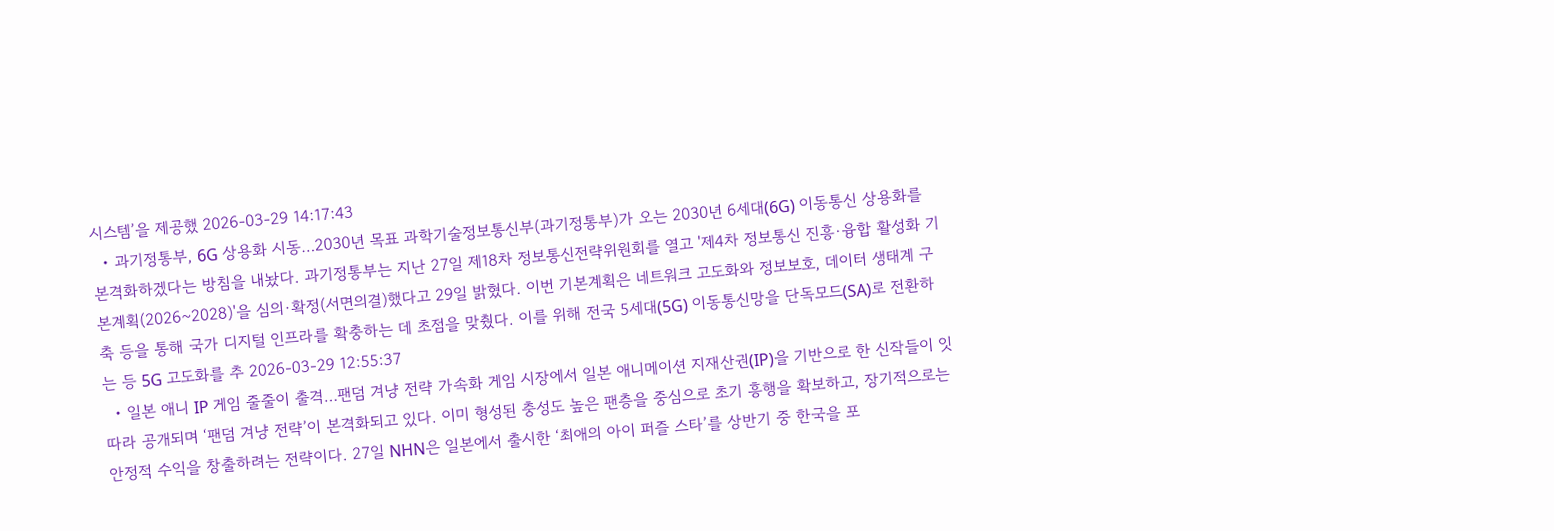시스템’을 제공했 2026-03-29 14:17:43
  • 과기정통부, 6G 상용화 시동…2030년 목표 과학기술정보통신부(과기정통부)가 오는 2030년 6세대(6G) 이동통신 상용화를 본격화하겠다는 방침을 내놨다. 과기정통부는 지난 27일 제18차 정보통신전략위원회를 열고 '제4차 정보통신 진흥·융합 활성화 기본계획(2026~2028)'을 심의·확정(서면의결)했다고 29일 밝혔다. 이번 기본계획은 네트워크 고도화와 정보보호, 데이터 생태계 구축 등을 통해 국가 디지털 인프라를 확충하는 데 초점을 맞췄다. 이를 위해 전국 5세대(5G) 이동통신망을 단독모드(SA)로 전환하는 등 5G 고도화를 추 2026-03-29 12:55:37
  • 일본 애니 IP 게임 줄줄이 출격…팬덤 겨냥 전략 가속화 게임 시장에서 일본 애니메이션 지재산권(IP)을 기반으로 한 신작들이 잇따라 공개되며 ‘팬덤 겨냥 전략’이 본격화되고 있다. 이미 형성된 충성도 높은 팬층을 중심으로 초기 흥행을 확보하고, 장기적으로는 안정적 수익을 창출하려는 전략이다. 27일 NHN은 일본에서 출시한 ‘최애의 아이 퍼즐 스타’를 상반기 중 한국을 포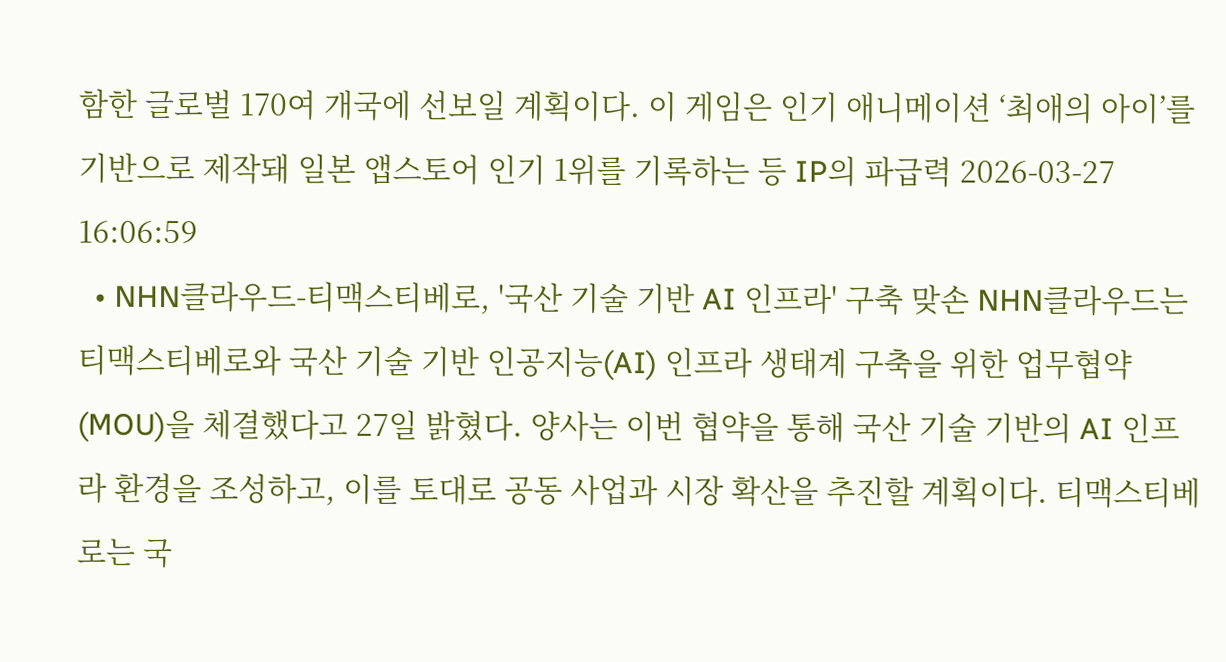함한 글로벌 170여 개국에 선보일 계획이다. 이 게임은 인기 애니메이션 ‘최애의 아이’를 기반으로 제작돼 일본 앱스토어 인기 1위를 기록하는 등 IP의 파급력 2026-03-27 16:06:59
  • NHN클라우드-티맥스티베로, '국산 기술 기반 AI 인프라' 구축 맞손 NHN클라우드는 티맥스티베로와 국산 기술 기반 인공지능(AI) 인프라 생태계 구축을 위한 업무협약(MOU)을 체결했다고 27일 밝혔다. 양사는 이번 협약을 통해 국산 기술 기반의 AI 인프라 환경을 조성하고, 이를 토대로 공동 사업과 시장 확산을 추진할 계획이다. 티맥스티베로는 국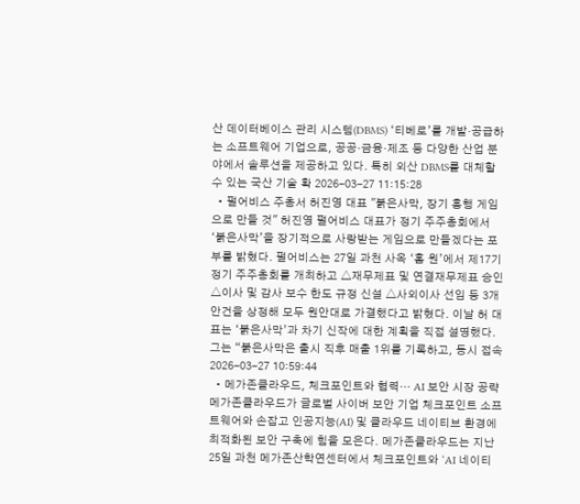산 데이터베이스 관리 시스템(DBMS) ‘티베로’를 개발·공급하는 소프트웨어 기업으로, 공공·금융·제조 등 다양한 산업 분야에서 솔루션을 제공하고 있다. 특히 외산 DBMS를 대체할 수 있는 국산 기술 확 2026-03-27 11:15:28
  • 펄어비스 주총서 허진영 대표 "붉은사막, 장기 흥행 게임으로 만들 것" 허진영 펄어비스 대표가 정기 주주총회에서 ‘붉은사막’을 장기적으로 사랑받는 게임으로 만들겠다는 포부를 밝혔다. 펄어비스는 27일 과천 사옥 ‘홈 원’에서 제17기 정기 주주총회를 개최하고 △재무제표 및 연결재무제표 승인 △이사 및 감사 보수 한도 규정 신설 △사외이사 선임 등 3개 안건을 상정해 모두 원안대로 가결했다고 밝혔다. 이날 허 대표는 ‘붉은사막’과 차기 신작에 대한 계획을 직접 설명했다. 그는 “붉은사막은 출시 직후 매출 1위를 기록하고, 동시 접속 2026-03-27 10:59:44
  • 메가존클라우드, 체크포인트와 협력… AI 보안 시장 공략 메가존클라우드가 글로벌 사이버 보안 기업 체크포인트 소프트웨어와 손잡고 인공지능(AI) 및 클라우드 네이티브 환경에 최적화된 보안 구축에 힘을 모은다. 메가존클라우드는 지난 25일 과천 메가존산학연센터에서 체크포인트와 ‘AI 네이티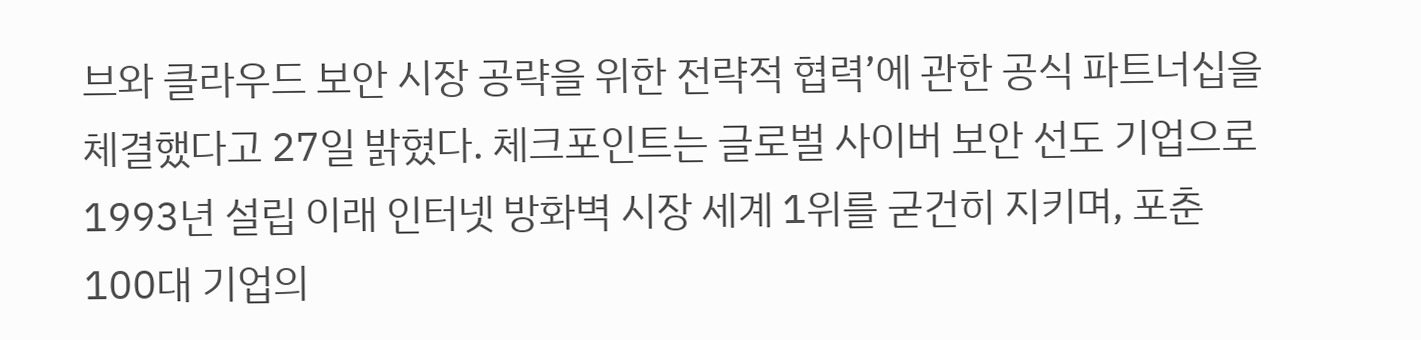브와 클라우드 보안 시장 공략을 위한 전략적 협력’에 관한 공식 파트너십을 체결했다고 27일 밝혔다. 체크포인트는 글로벌 사이버 보안 선도 기업으로 1993년 설립 이래 인터넷 방화벽 시장 세계 1위를 굳건히 지키며, 포춘 100대 기업의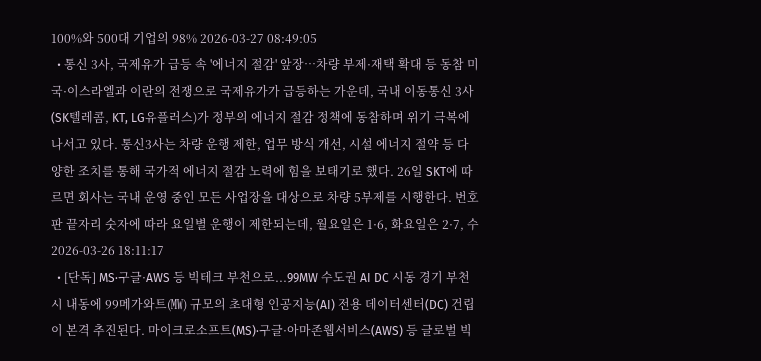100%와 500대 기업의 98% 2026-03-27 08:49:05
  • 통신 3사, 국제유가 급등 속 '에너지 절감' 앞장…차량 부제·재택 확대 등 동참 미국·이스라엘과 이란의 전쟁으로 국제유가가 급등하는 가운데, 국내 이동통신 3사(SK텔레콤, KT, LG유플러스)가 정부의 에너지 절감 정책에 동참하며 위기 극복에 나서고 있다. 통신3사는 차량 운행 제한, 업무 방식 개선, 시설 에너지 절약 등 다양한 조치를 통해 국가적 에너지 절감 노력에 힘을 보태기로 했다. 26일 SKT에 따르면 회사는 국내 운영 중인 모든 사업장을 대상으로 차량 5부제를 시행한다. 번호판 끝자리 숫자에 따라 요일별 운행이 제한되는데, 월요일은 1·6, 화요일은 2·7, 수 2026-03-26 18:11:17
  • [단독] MS·구글·AWS 등 빅테크 부천으로...99MW 수도권 AI DC 시동 경기 부천시 내동에 99메가와트(㎿) 규모의 초대형 인공지능(AI) 전용 데이터센터(DC) 건립이 본격 추진된다. 마이크로소프트(MS)·구글·아마존웹서비스(AWS) 등 글로벌 빅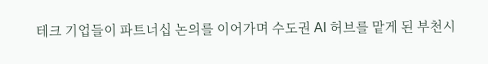테크 기업들이 파트너십 논의를 이어가며 수도권 AI 허브를 맡게 된 부천시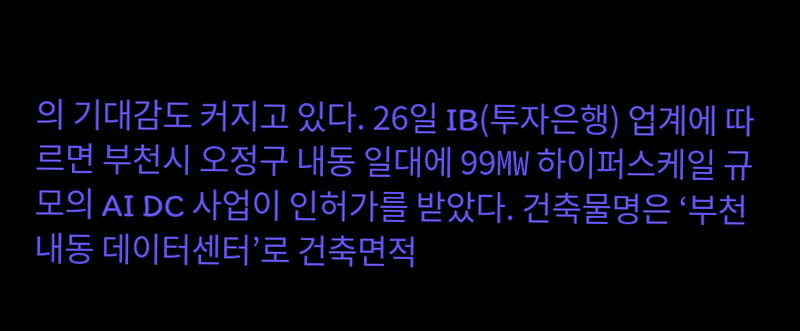의 기대감도 커지고 있다. 26일 IB(투자은행) 업계에 따르면 부천시 오정구 내동 일대에 99㎿ 하이퍼스케일 규모의 AI DC 사업이 인허가를 받았다. 건축물명은 ‘부천 내동 데이터센터’로 건축면적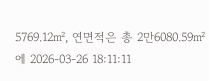5769.12㎡, 연면적은 총 2만6080.59㎡에 2026-03-26 18:11:11